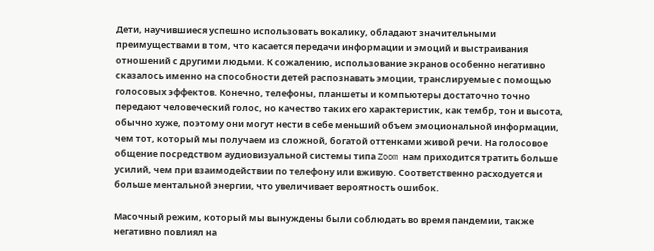Дети, научившиеся успешно использовать вокалику, обладают значительными преимуществами в том, что касается передачи информации и эмоций и выстраивания отношений с другими людьми. К сожалению, использование экранов особенно негативно сказалось именно на способности детей распознавать эмоции, транслируемые с помощью голосовых эффектов. Конечно, телефоны, планшеты и компьютеры достаточно точно передают человеческий голос, но качество таких его характеристик, как тембр, тон и высота, обычно хуже, поэтому они могут нести в себе меньший объем эмоциональной информации, чем тот, который мы получаем из сложной, богатой оттенками живой речи. На голосовое общение посредством аудиовизуальной системы типа Zoom нам приходится тратить больше усилий, чем при взаимодействии по телефону или вживую. Соответственно расходуется и больше ментальной энергии, что увеличивает вероятность ошибок.

Масочный режим, который мы вынуждены были соблюдать во время пандемии, также негативно повлиял на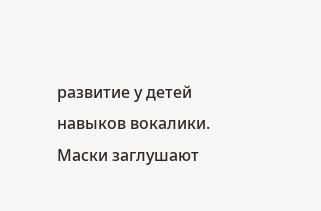развитие у детей навыков вокалики. Маски заглушают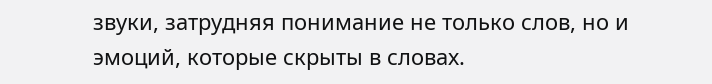звуки, затрудняя понимание не только слов, но и эмоций, которые скрыты в словах.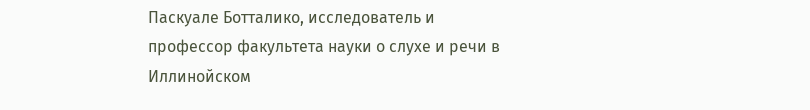Паскуале Ботталико, исследователь и профессор факультета науки о слухе и речи в Иллинойском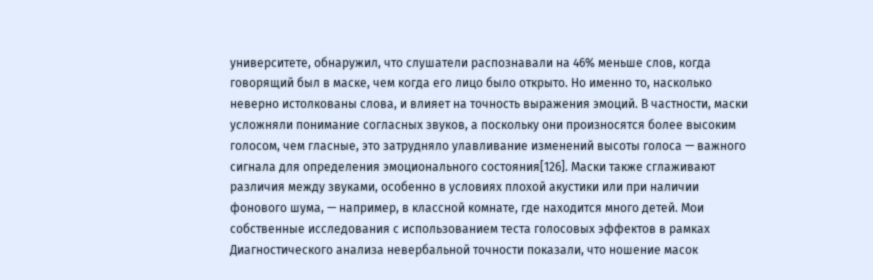университете, обнаружил, что слушатели распознавали на 46% меньше слов, когда говорящий был в маске, чем когда его лицо было открыто. Но именно то, насколько неверно истолкованы слова, и влияет на точность выражения эмоций. В частности, маски усложняли понимание согласных звуков, а поскольку они произносятся более высоким голосом, чем гласные, это затрудняло улавливание изменений высоты голоса — важного сигнала для определения эмоционального состояния[126]. Маски также сглаживают различия между звуками, особенно в условиях плохой акустики или при наличии фонового шума, — например, в классной комнате, где находится много детей. Мои собственные исследования с использованием теста голосовых эффектов в рамках Диагностического анализа невербальной точности показали, что ношение масок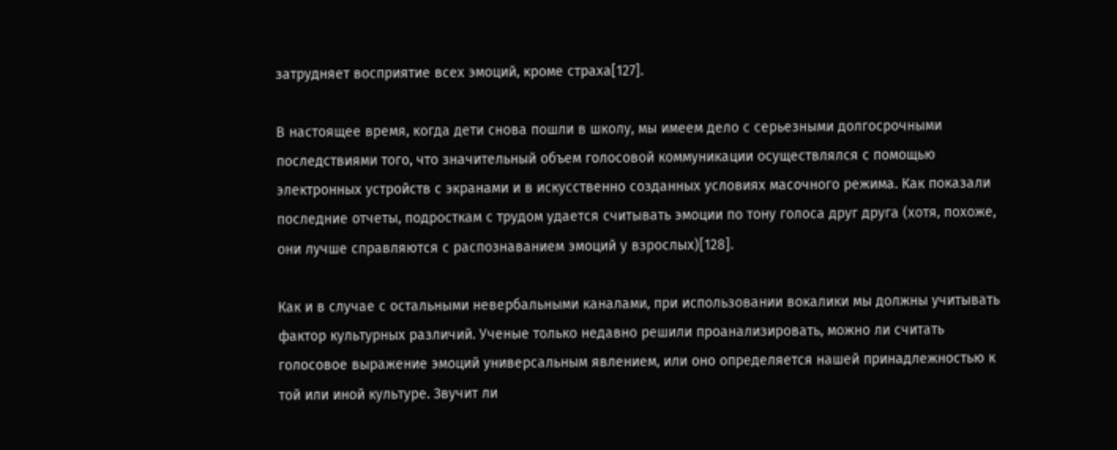затрудняет восприятие всех эмоций, кроме страха[127].

В настоящее время, когда дети снова пошли в школу, мы имеем дело с серьезными долгосрочными последствиями того, что значительный объем голосовой коммуникации осуществлялся с помощью электронных устройств с экранами и в искусственно созданных условиях масочного режима. Как показали последние отчеты, подросткам с трудом удается считывать эмоции по тону голоса друг друга (хотя, похоже, они лучше справляются с распознаванием эмоций у взрослых)[128].

Как и в случае с остальными невербальными каналами, при использовании вокалики мы должны учитывать фактор культурных различий. Ученые только недавно решили проанализировать, можно ли считать голосовое выражение эмоций универсальным явлением, или оно определяется нашей принадлежностью к той или иной культуре. Звучит ли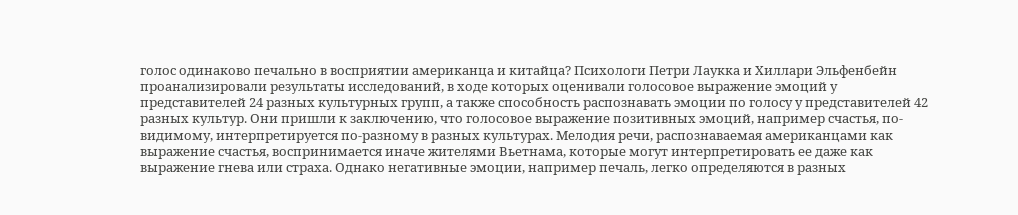голос одинаково печально в восприятии американца и китайца? Психологи Петри Лаукка и Хиллари Эльфенбейн проанализировали результаты исследований, в ходе которых оценивали голосовое выражение эмоций у представителей 24 разных культурных групп, а также способность распознавать эмоции по голосу у представителей 42 разных культур. Они пришли к заключению, что голосовое выражение позитивных эмоций, например счастья, по-видимому, интерпретируется по-разному в разных культурах. Мелодия речи, распознаваемая американцами как выражение счастья, воспринимается иначе жителями Вьетнама, которые могут интерпретировать ее даже как выражение гнева или страха. Однако негативные эмоции, например печаль, легко определяются в разных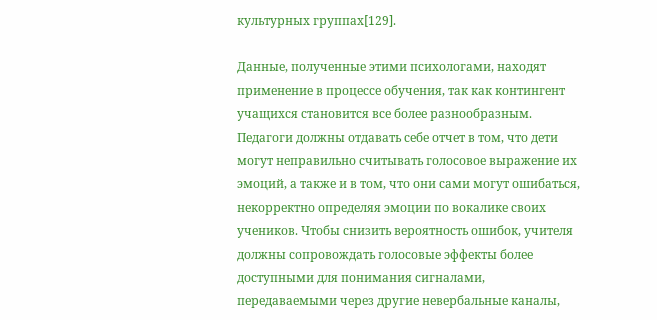культурных группах[129].

Данные, полученные этими психологами, находят применение в процессе обучения, так как контингент учащихся становится все более разнообразным. Педагоги должны отдавать себе отчет в том, что дети могут неправильно считывать голосовое выражение их эмоций, а также и в том, что они сами могут ошибаться, некорректно определяя эмоции по вокалике своих учеников. Чтобы снизить вероятность ошибок, учителя должны сопровождать голосовые эффекты более доступными для понимания сигналами, передаваемыми через другие невербальные каналы,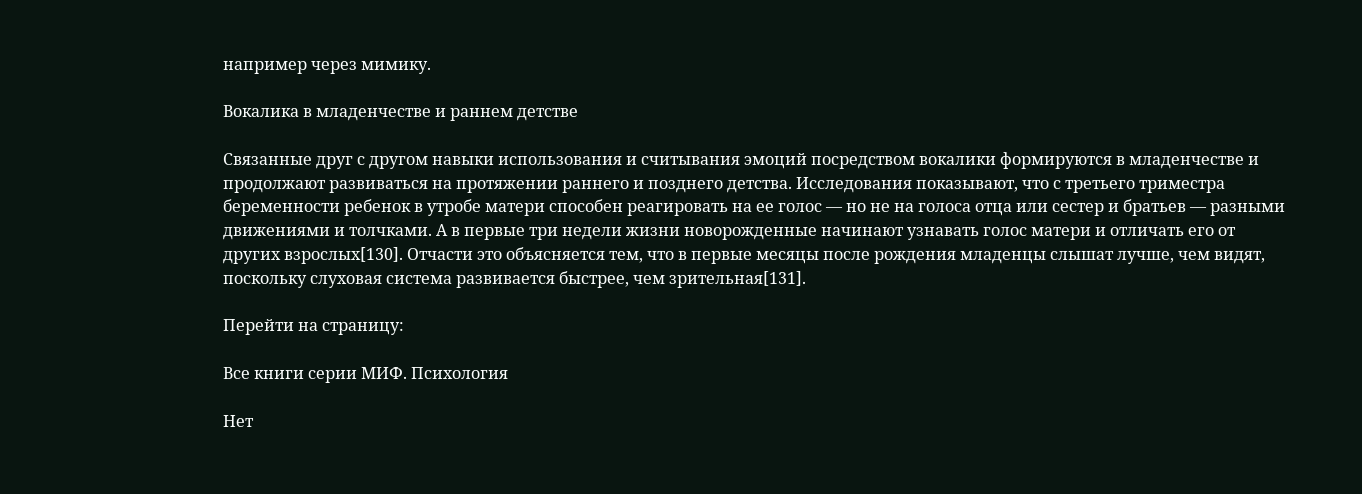например через мимику.

Вокалика в младенчестве и раннем детстве

Связанные друг с другом навыки использования и считывания эмоций посредством вокалики формируются в младенчестве и продолжают развиваться на протяжении раннего и позднего детства. Исследования показывают, что с третьего триместра беременности ребенок в утробе матери способен реагировать на ее голос — но не на голоса отца или сестер и братьев — разными движениями и толчками. А в первые три недели жизни новорожденные начинают узнавать голос матери и отличать его от других взрослых[130]. Отчасти это объясняется тем, что в первые месяцы после рождения младенцы слышат лучше, чем видят, поскольку слуховая система развивается быстрее, чем зрительная[131].

Перейти на страницу:

Все книги серии МИФ. Психология

Нет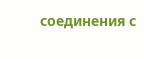соединения с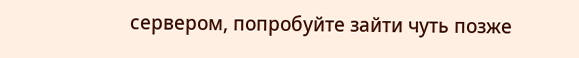сервером, попробуйте зайти чуть позже